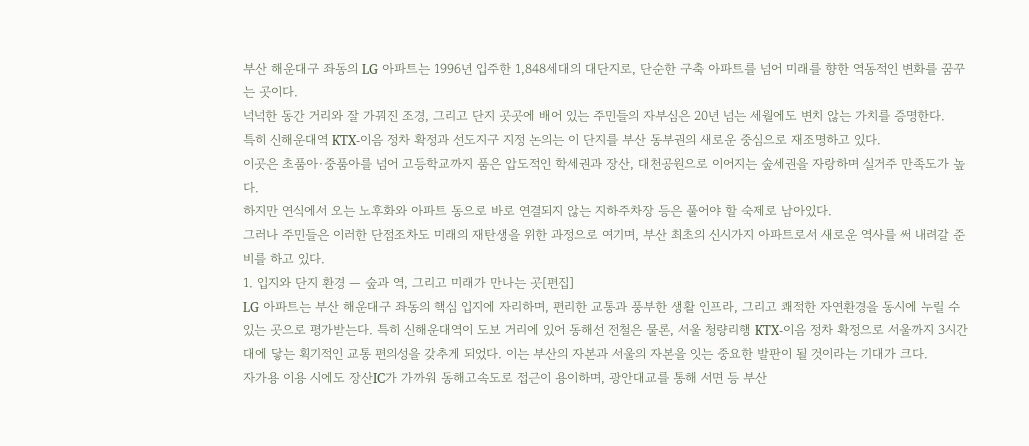부산 해운대구 좌동의 LG 아파트는 1996년 입주한 1,848세대의 대단지로, 단순한 구축 아파트를 넘어 미래를 향한 역동적인 변화를 꿈꾸는 곳이다.
넉넉한 동간 거리와 잘 가꿔진 조경, 그리고 단지 곳곳에 배어 있는 주민들의 자부심은 20년 넘는 세월에도 변치 않는 가치를 증명한다.
특히 신해운대역 KTX-이음 정차 확정과 선도지구 지정 논의는 이 단지를 부산 동부권의 새로운 중심으로 재조명하고 있다.
이곳은 초품아·중품아를 넘어 고등학교까지 품은 압도적인 학세권과 장산, 대천공원으로 이어지는 숲세권을 자랑하며 실거주 만족도가 높다.
하지만 연식에서 오는 노후화와 아파트 동으로 바로 연결되지 않는 지하주차장 등은 풀어야 할 숙제로 남아있다.
그러나 주민들은 이러한 단점조차도 미래의 재탄생을 위한 과정으로 여기며, 부산 최초의 신시가지 아파트로서 새로운 역사를 써 내려갈 준비를 하고 있다.
1. 입지와 단지 환경 — 숲과 역, 그리고 미래가 만나는 곳[편집]
LG 아파트는 부산 해운대구 좌동의 핵심 입지에 자리하며, 편리한 교통과 풍부한 생활 인프라, 그리고 쾌적한 자연환경을 동시에 누릴 수 있는 곳으로 평가받는다. 특히 신해운대역이 도보 거리에 있어 동해선 전철은 물론, 서울 청량리행 KTX-이음 정차 확정으로 서울까지 3시간대에 닿는 획기적인 교통 편의성을 갖추게 되었다. 이는 부산의 자본과 서울의 자본을 잇는 중요한 발판이 될 것이라는 기대가 크다.
자가용 이용 시에도 장산IC가 가까워 동해고속도로 접근이 용이하며, 광안대교를 통해 서면 등 부산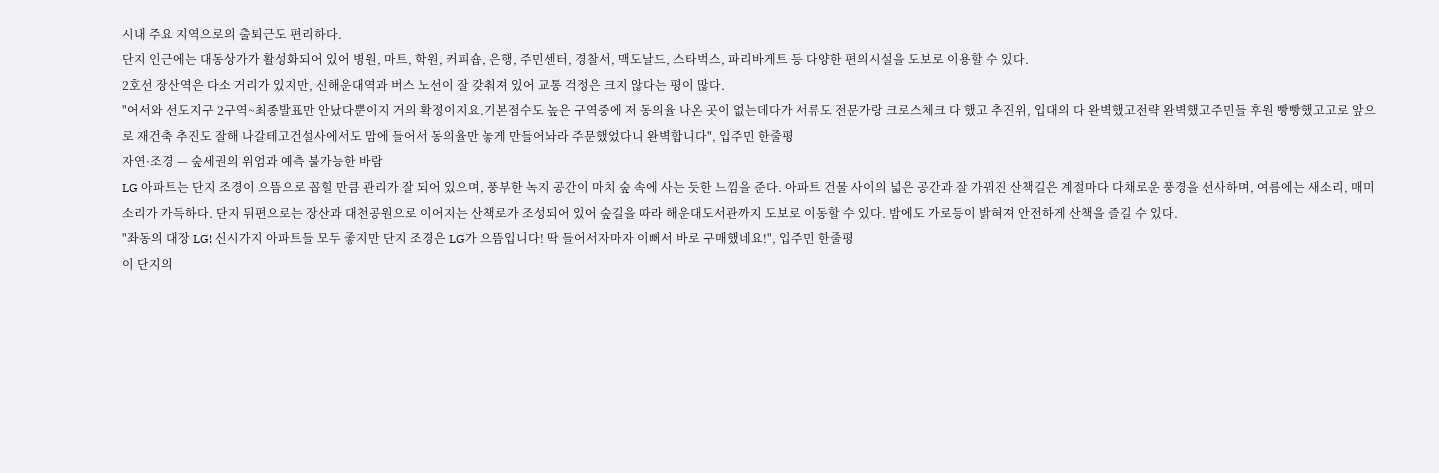시내 주요 지역으로의 출퇴근도 편리하다.
단지 인근에는 대동상가가 활성화되어 있어 병원, 마트, 학원, 커피숍, 은행, 주민센터, 경찰서, 맥도날드, 스타벅스, 파리바게트 등 다양한 편의시설을 도보로 이용할 수 있다.
2호선 장산역은 다소 거리가 있지만, 신해운대역과 버스 노선이 잘 갖춰져 있어 교통 걱정은 크지 않다는 평이 많다.
"어서와 선도지구 2구역~최종발표만 안났다뿐이지 거의 확정이지요.기본점수도 높은 구역중에 저 동의율 나온 곳이 없는데다가 서류도 전문가랑 크로스체크 다 했고 추진위, 입대의 다 완벽했고전략 완벽했고주민들 후원 빵빵했고고로 앞으로 재건축 추진도 잘해 나갈테고건설사에서도 맘에 들어서 동의율만 놓게 만들어놔라 주문했었다니 완벽합니다", 입주민 한줄평
자연·조경 — 숲세권의 위엄과 예측 불가능한 바람
LG 아파트는 단지 조경이 으뜸으로 꼽힐 만큼 관리가 잘 되어 있으며, 풍부한 녹지 공간이 마치 숲 속에 사는 듯한 느낌을 준다. 아파트 건물 사이의 넓은 공간과 잘 가꿔진 산책길은 계절마다 다채로운 풍경을 선사하며, 여름에는 새소리, 매미소리가 가득하다. 단지 뒤편으로는 장산과 대천공원으로 이어지는 산책로가 조성되어 있어 숲길을 따라 해운대도서관까지 도보로 이동할 수 있다. 밤에도 가로등이 밝혀져 안전하게 산책을 즐길 수 있다.
"좌동의 대장 LG! 신시가지 아파트들 모두 좋지만 단지 조경은 LG가 으뜸입니다! 딱 들어서자마자 이뻐서 바로 구매했네요!", 입주민 한줄평
이 단지의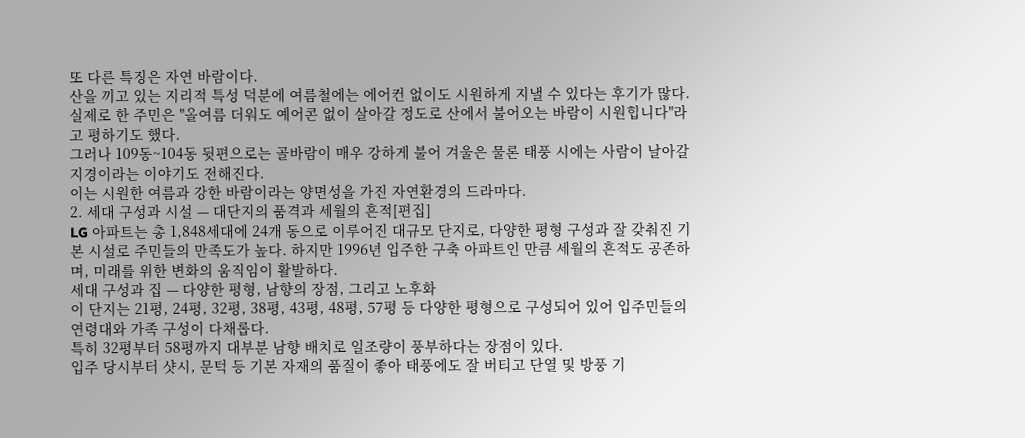또 다른 특징은 자연 바람이다.
산을 끼고 있는 지리적 특성 덕분에 여름철에는 에어컨 없이도 시원하게 지낼 수 있다는 후기가 많다.
실제로 한 주민은 "올여름 더워도 예어콘 없이 살아갈 정도로 산에서 불어오는 바람이 시원힙니다"라고 평하기도 했다.
그러나 109동~104동 뒷편으로는 골바람이 매우 강하게 불어 겨울은 물론 태풍 시에는 사람이 날아갈 지경이라는 이야기도 전해진다.
이는 시원한 여름과 강한 바람이라는 양면성을 가진 자연환경의 드라마다.
2. 세대 구성과 시설 — 대단지의 품격과 세월의 흔적[편집]
LG 아파트는 총 1,848세대에 24개 동으로 이루어진 대규모 단지로, 다양한 평형 구성과 잘 갖춰진 기본 시설로 주민들의 만족도가 높다. 하지만 1996년 입주한 구축 아파트인 만큼 세월의 흔적도 공존하며, 미래를 위한 변화의 움직임이 활발하다.
세대 구성과 집 — 다양한 평형, 남향의 장점, 그리고 노후화
이 단지는 21평, 24평, 32평, 38평, 43평, 48평, 57평 등 다양한 평형으로 구성되어 있어 입주민들의 연령대와 가족 구성이 다채롭다.
특히 32평부터 58평까지 대부분 남향 배치로 일조량이 풍부하다는 장점이 있다.
입주 당시부터 샷시, 문턱 등 기본 자재의 품질이 좋아 태풍에도 잘 버티고 단열 및 방풍 기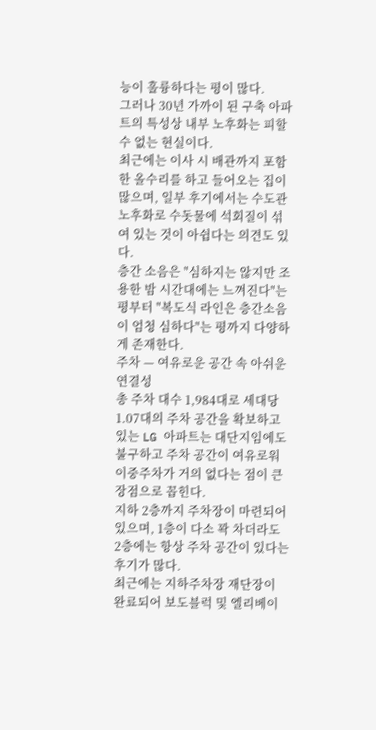능이 훌륭하다는 평이 많다.
그러나 30년 가까이 된 구축 아파트의 특성상 내부 노후화는 피할 수 없는 현실이다.
최근에는 이사 시 배관까지 포함한 올수리를 하고 들어오는 집이 많으며, 일부 후기에서는 수도관 노후화로 수돗물에 석회질이 섞여 있는 것이 아쉽다는 의견도 있다.
층간 소음은 "심하지는 않지만 조용한 밤 시간대에는 느껴진다"는 평부터 "복도식 라인은 층간소음이 엄청 심하다"는 평까지 다양하게 존재한다.
주차 — 여유로운 공간 속 아쉬운 연결성
총 주차 대수 1,984대로 세대당 1.07대의 주차 공간을 확보하고 있는 LG 아파트는 대단지임에도 불구하고 주차 공간이 여유로워 이중주차가 거의 없다는 점이 큰 장점으로 꼽힌다.
지하 2층까지 주차장이 마련되어 있으며, 1층이 다소 꽉 차더라도 2층에는 항상 주차 공간이 있다는 후기가 많다.
최근에는 지하주차장 재단장이 완료되어 보도블럭 및 엘리베이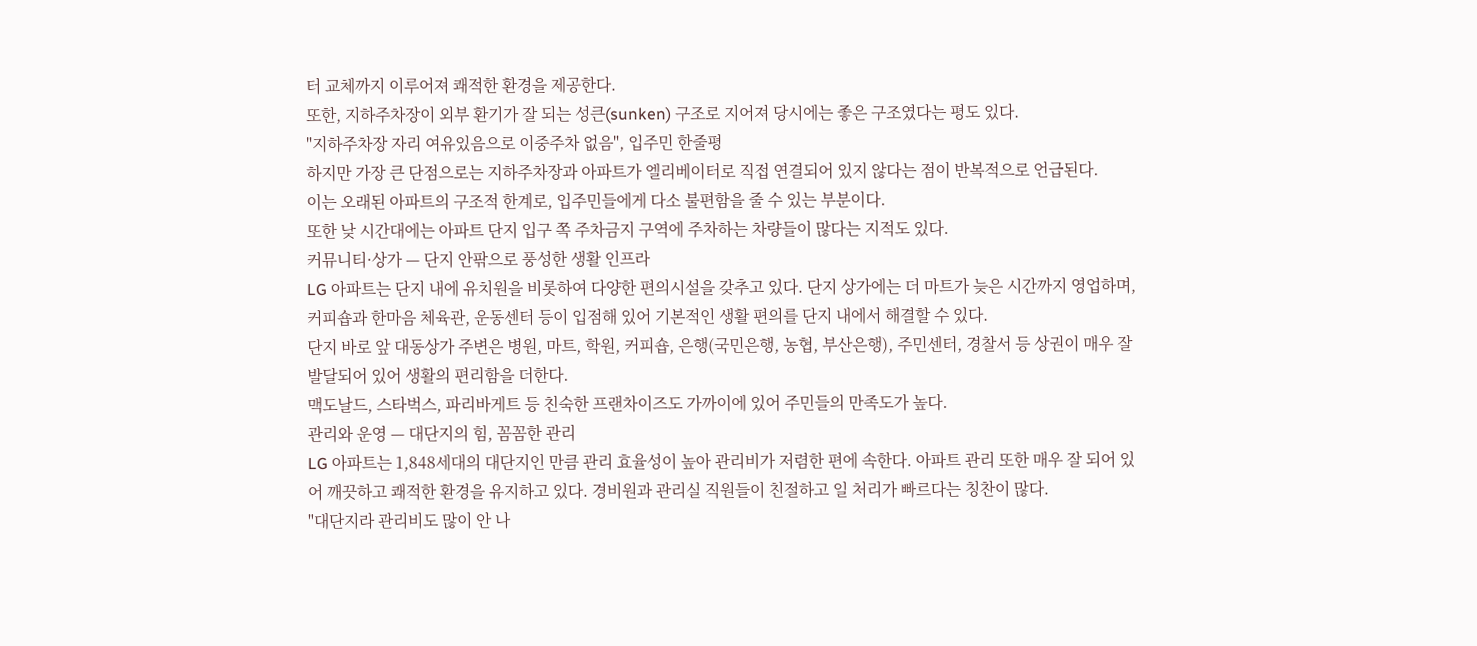터 교체까지 이루어져 쾌적한 환경을 제공한다.
또한, 지하주차장이 외부 환기가 잘 되는 성큰(sunken) 구조로 지어져 당시에는 좋은 구조였다는 평도 있다.
"지하주차장 자리 여유있음으로 이중주차 없음", 입주민 한줄평
하지만 가장 큰 단점으로는 지하주차장과 아파트가 엘리베이터로 직접 연결되어 있지 않다는 점이 반복적으로 언급된다.
이는 오래된 아파트의 구조적 한계로, 입주민들에게 다소 불편함을 줄 수 있는 부분이다.
또한 낮 시간대에는 아파트 단지 입구 쪽 주차금지 구역에 주차하는 차량들이 많다는 지적도 있다.
커뮤니티·상가 — 단지 안팎으로 풍성한 생활 인프라
LG 아파트는 단지 내에 유치원을 비롯하여 다양한 편의시설을 갖추고 있다. 단지 상가에는 더 마트가 늦은 시간까지 영업하며, 커피숍과 한마음 체육관, 운동센터 등이 입점해 있어 기본적인 생활 편의를 단지 내에서 해결할 수 있다.
단지 바로 앞 대동상가 주변은 병원, 마트, 학원, 커피숍, 은행(국민은행, 농협, 부산은행), 주민센터, 경찰서 등 상권이 매우 잘 발달되어 있어 생활의 편리함을 더한다.
맥도날드, 스타벅스, 파리바게트 등 친숙한 프랜차이즈도 가까이에 있어 주민들의 만족도가 높다.
관리와 운영 — 대단지의 힘, 꼼꼼한 관리
LG 아파트는 1,848세대의 대단지인 만큼 관리 효율성이 높아 관리비가 저렴한 편에 속한다. 아파트 관리 또한 매우 잘 되어 있어 깨끗하고 쾌적한 환경을 유지하고 있다. 경비원과 관리실 직원들이 친절하고 일 처리가 빠르다는 칭찬이 많다.
"대단지라 관리비도 많이 안 나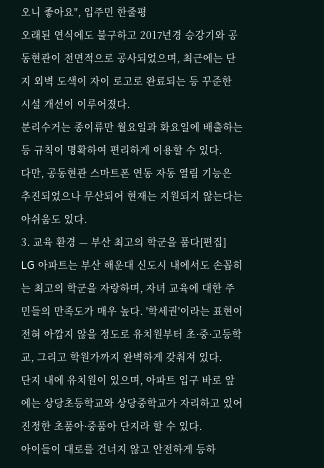오니 좋아요", 입주민 한줄평
오래된 연식에도 불구하고 2017년경 승강기와 공동현관이 전면적으로 공사되었으며, 최근에는 단지 외벽 도색이 자이 로고로 완료되는 등 꾸준한 시설 개선이 이루어졌다.
분리수거는 종이류만 월요일과 화요일에 배출하는 등 규칙이 명확하여 편리하게 이용할 수 있다.
다만, 공동현관 스마트폰 연동 자동 열림 기능은 추진되었으나 무산되어 현재는 지원되지 않는다는 아쉬움도 있다.
3. 교육 환경 — 부산 최고의 학군을 품다[편집]
LG 아파트는 부산 해운대 신도시 내에서도 손꼽히는 최고의 학군을 자랑하며, 자녀 교육에 대한 주민들의 만족도가 매우 높다. '학세권'이라는 표현이 전혀 아깝지 않을 정도로 유치원부터 초·중·고등학교, 그리고 학원가까지 완벽하게 갖춰져 있다.
단지 내에 유치원이 있으며, 아파트 입구 바로 앞에는 상당초등학교와 상당중학교가 자리하고 있어 진정한 초품아·중품아 단지라 할 수 있다.
아이들이 대로를 건너지 않고 안전하게 등하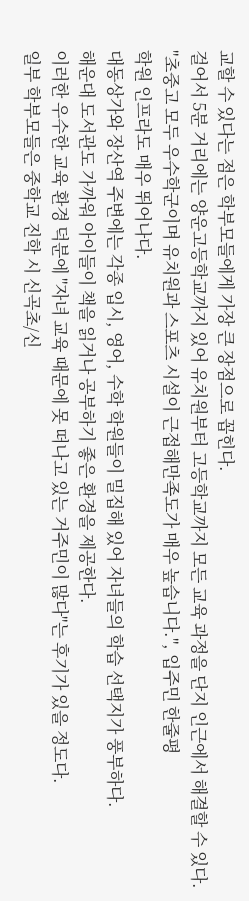교할 수 있다는 점은 학부모들에게 가장 큰 장점으로 꼽힌다.
걸어서 5분 거리에는 양운고등학교까지 있어 유치원부터 고등학교까지 모든 교육 과정을 단지 인근에서 해결할 수 있다.
"초중고 모두 우수학군이며 유치원과 스포츠 시설이 근접해만족도가 매우 높습니다.", 입주민 한줄평
학원 인프라도 매우 뛰어나다.
대동상가와 장산역 주변에는 각종 입시, 영어, 수학 학원들이 밀집해 있어 자녀들의 학습 선택지가 풍부하다.
해운대 도서관도 가까워 아이들이 책을 읽거나 공부하기 좋은 환경을 제공한다.
이러한 우수한 교육 환경 덕분에 "자녀 교육 때문에 못 떠나고 있는 거주민이 많다"는 후기가 있을 정도다.
일부 학부모들은 중학교 진학 시 신곡초/신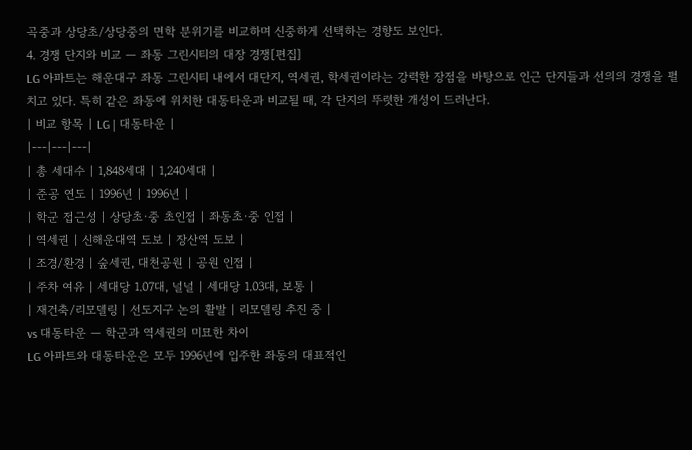곡중과 상당초/상당중의 면학 분위기를 비교하며 신중하게 선택하는 경향도 보인다.
4. 경쟁 단지와 비교 — 좌동 그린시티의 대장 경쟁[편집]
LG 아파트는 해운대구 좌동 그린시티 내에서 대단지, 역세권, 학세권이라는 강력한 장점을 바탕으로 인근 단지들과 선의의 경쟁을 펼치고 있다. 특히 같은 좌동에 위치한 대동타운과 비교될 때, 각 단지의 뚜렷한 개성이 드러난다.
| 비교 항목 | LG | 대동타운 |
|---|---|---|
| 총 세대수 | 1,848세대 | 1,240세대 |
| 준공 연도 | 1996년 | 1996년 |
| 학군 접근성 | 상당초·중 초인접 | 좌동초·중 인접 |
| 역세권 | 신해운대역 도보 | 장산역 도보 |
| 조경/환경 | 숲세권, 대천공원 | 공원 인접 |
| 주차 여유 | 세대당 1.07대, 널널 | 세대당 1.03대, 보통 |
| 재건축/리모델링 | 선도지구 논의 활발 | 리모델링 추진 중 |
vs 대동타운 — 학군과 역세권의 미묘한 차이
LG 아파트와 대동타운은 모두 1996년에 입주한 좌동의 대표적인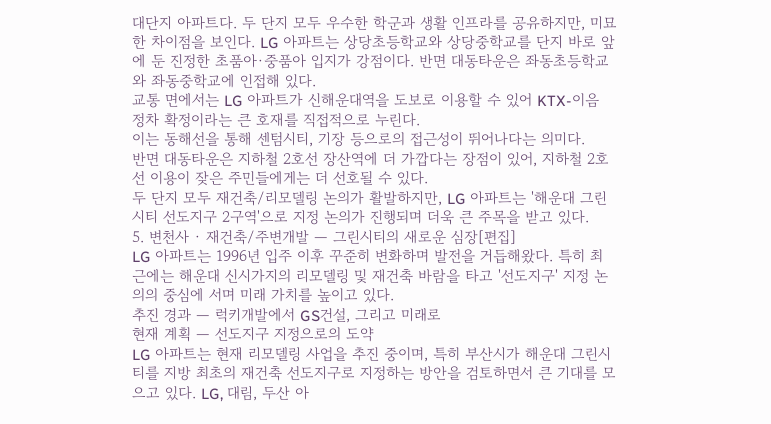대단지 아파트다. 두 단지 모두 우수한 학군과 생활 인프라를 공유하지만, 미묘한 차이점을 보인다. LG 아파트는 상당초등학교와 상당중학교를 단지 바로 앞에 둔 진정한 초품아·중품아 입지가 강점이다. 반면 대동타운은 좌동초등학교와 좌동중학교에 인접해 있다.
교통 면에서는 LG 아파트가 신해운대역을 도보로 이용할 수 있어 KTX-이음 정차 확정이라는 큰 호재를 직접적으로 누린다.
이는 동해선을 통해 센텀시티, 기장 등으로의 접근성이 뛰어나다는 의미다.
반면 대동타운은 지하철 2호선 장산역에 더 가깝다는 장점이 있어, 지하철 2호선 이용이 잦은 주민들에게는 더 선호될 수 있다.
두 단지 모두 재건축/리모델링 논의가 활발하지만, LG 아파트는 '해운대 그린시티 선도지구 2구역'으로 지정 논의가 진행되며 더욱 큰 주목을 받고 있다.
5. 변천사 · 재건축/주변개발 — 그린시티의 새로운 심장[편집]
LG 아파트는 1996년 입주 이후 꾸준히 변화하며 발전을 거듭해왔다. 특히 최근에는 해운대 신시가지의 리모델링 및 재건축 바람을 타고 '선도지구' 지정 논의의 중심에 서며 미래 가치를 높이고 있다.
추진 경과 — 럭키개발에서 GS건설, 그리고 미래로
현재 계획 — 선도지구 지정으로의 도약
LG 아파트는 현재 리모델링 사업을 추진 중이며, 특히 부산시가 해운대 그린시티를 지방 최초의 재건축 선도지구로 지정하는 방안을 검토하면서 큰 기대를 모으고 있다. LG, 대림, 두산 아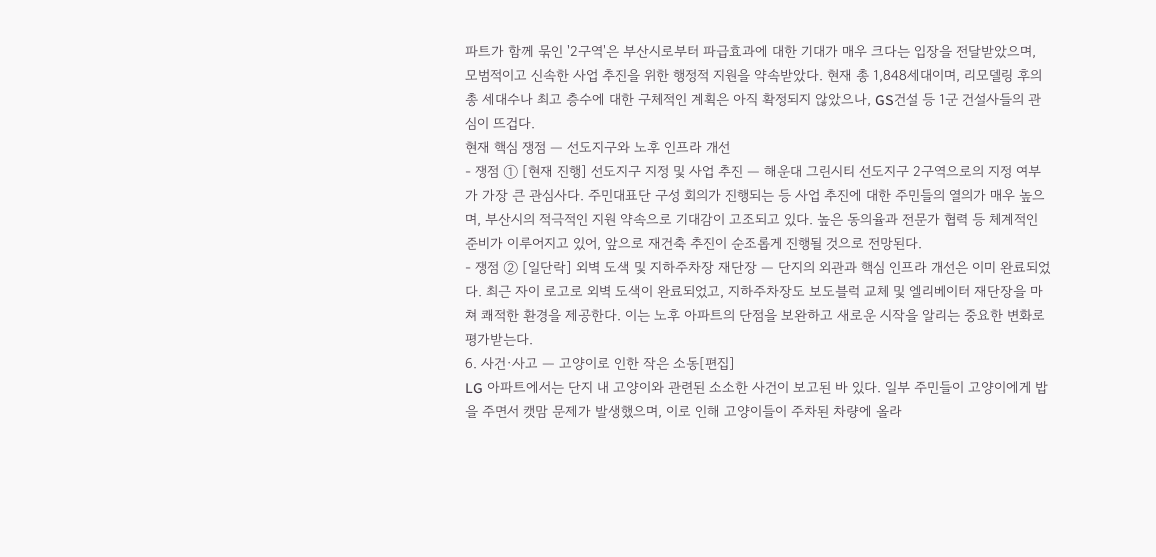파트가 함께 묶인 '2구역'은 부산시로부터 파급효과에 대한 기대가 매우 크다는 입장을 전달받았으며, 모범적이고 신속한 사업 추진을 위한 행정적 지원을 약속받았다. 현재 총 1,848세대이며, 리모델링 후의 총 세대수나 최고 층수에 대한 구체적인 계획은 아직 확정되지 않았으나, GS건설 등 1군 건설사들의 관심이 뜨겁다.
현재 핵심 쟁점 — 선도지구와 노후 인프라 개선
- 쟁점 ① [현재 진행] 선도지구 지정 및 사업 추진 — 해운대 그린시티 선도지구 2구역으로의 지정 여부가 가장 큰 관심사다. 주민대표단 구성 회의가 진행되는 등 사업 추진에 대한 주민들의 열의가 매우 높으며, 부산시의 적극적인 지원 약속으로 기대감이 고조되고 있다. 높은 동의율과 전문가 협력 등 체계적인 준비가 이루어지고 있어, 앞으로 재건축 추진이 순조롭게 진행될 것으로 전망된다.
- 쟁점 ② [일단락] 외벽 도색 및 지하주차장 재단장 — 단지의 외관과 핵심 인프라 개선은 이미 완료되었다. 최근 자이 로고로 외벽 도색이 완료되었고, 지하주차장도 보도블럭 교체 및 엘리베이터 재단장을 마쳐 쾌적한 환경을 제공한다. 이는 노후 아파트의 단점을 보완하고 새로운 시작을 알리는 중요한 변화로 평가받는다.
6. 사건·사고 — 고양이로 인한 작은 소동[편집]
LG 아파트에서는 단지 내 고양이와 관련된 소소한 사건이 보고된 바 있다. 일부 주민들이 고양이에게 밥을 주면서 캣맘 문제가 발생했으며, 이로 인해 고양이들이 주차된 차량에 올라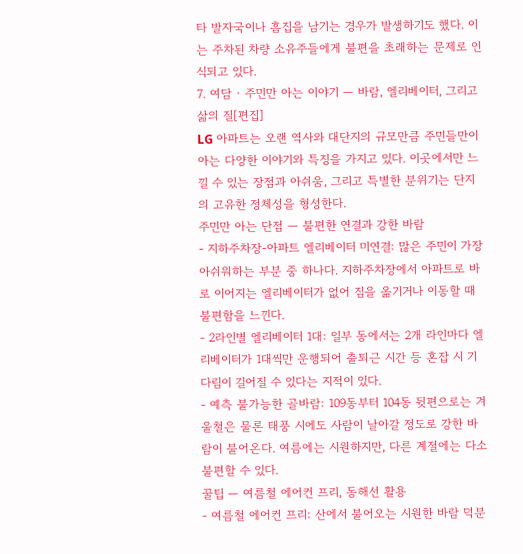타 발자국이나 흠집을 남기는 경우가 발생하기도 했다. 이는 주차된 차량 소유주들에게 불편을 초래하는 문제로 인식되고 있다.
7. 여담 · 주민만 아는 이야기 — 바람, 엘리베이터, 그리고 삶의 질[편집]
LG 아파트는 오랜 역사와 대단지의 규모만큼 주민들만이 아는 다양한 이야기와 특징을 가지고 있다. 이곳에서만 느낄 수 있는 장점과 아쉬움, 그리고 특별한 분위기는 단지의 고유한 정체성을 형성한다.
주민만 아는 단점 — 불편한 연결과 강한 바람
- 지하주차장-아파트 엘리베이터 미연결: 많은 주민이 가장 아쉬워하는 부분 중 하나다. 지하주차장에서 아파트로 바로 이어지는 엘리베이터가 없어 짐을 옮기거나 이동할 때 불편함을 느낀다.
- 2라인별 엘리베이터 1대: 일부 동에서는 2개 라인마다 엘리베이터가 1대씩만 운행되어 출퇴근 시간 등 혼잡 시 기다림이 길어질 수 있다는 지적이 있다.
- 예측 불가능한 골바람: 109동부터 104동 뒷편으로는 겨울철은 물론 태풍 시에도 사람이 날아갈 정도로 강한 바람이 불어온다. 여름에는 시원하지만, 다른 계절에는 다소 불편할 수 있다.
꿀팁 — 여름철 에어컨 프리, 동해선 활용
- 여름철 에어컨 프리: 산에서 불어오는 시원한 바람 덕분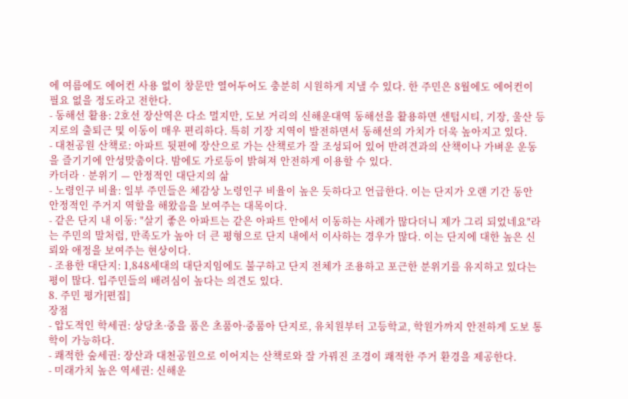에 여름에도 에어컨 사용 없이 창문만 열어두어도 충분히 시원하게 지낼 수 있다. 한 주민은 8월에도 에어컨이 필요 없을 정도라고 전한다.
- 동해선 활용: 2호선 장산역은 다소 멀지만, 도보 거리의 신해운대역 동해선을 활용하면 센텀시티, 기장, 울산 등지로의 출퇴근 및 이동이 매우 편리하다. 특히 기장 지역이 발전하면서 동해선의 가치가 더욱 높아지고 있다.
- 대천공원 산책로: 아파트 뒷편에 장산으로 가는 산책로가 잘 조성되어 있어 반려견과의 산책이나 가벼운 운동을 즐기기에 안성맞춤이다. 밤에도 가로등이 밝혀져 안전하게 이용할 수 있다.
카더라 · 분위기 — 안정적인 대단지의 삶
- 노령인구 비율: 일부 주민들은 체감상 노령인구 비율이 높은 듯하다고 언급한다. 이는 단지가 오랜 기간 동안 안정적인 주거지 역할을 해왔음을 보여주는 대목이다.
- 같은 단지 내 이동: "살기 좋은 아파트는 같은 아파트 안에서 이동하는 사례가 많다더니 제가 그리 되었네요"라는 주민의 말처럼, 만족도가 높아 더 큰 평형으로 단지 내에서 이사하는 경우가 많다. 이는 단지에 대한 높은 신뢰와 애정을 보여주는 현상이다.
- 조용한 대단지: 1,848세대의 대단지임에도 불구하고 단지 전체가 조용하고 포근한 분위기를 유지하고 있다는 평이 많다. 입주민들의 배려심이 높다는 의견도 있다.
8. 주민 평가[편집]
장점
- 압도적인 학세권: 상당초·중을 품은 초품아·중품아 단지로, 유치원부터 고등학교, 학원가까지 안전하게 도보 통학이 가능하다.
- 쾌적한 숲세권: 장산과 대천공원으로 이어지는 산책로와 잘 가꿔진 조경이 쾌적한 주거 환경을 제공한다.
- 미래가치 높은 역세권: 신해운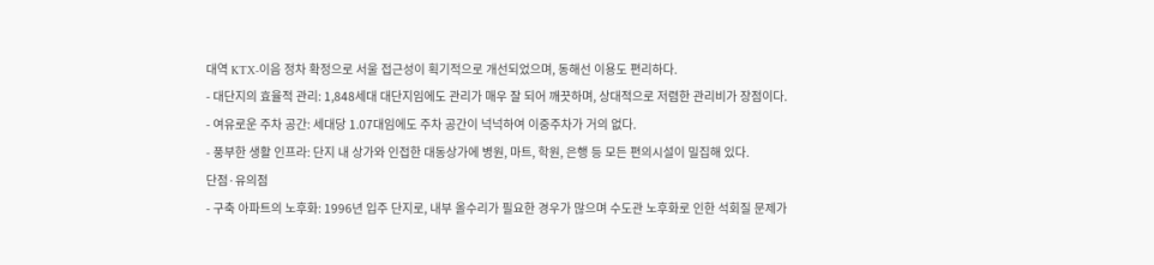대역 KTX-이음 정차 확정으로 서울 접근성이 획기적으로 개선되었으며, 동해선 이용도 편리하다.
- 대단지의 효율적 관리: 1,848세대 대단지임에도 관리가 매우 잘 되어 깨끗하며, 상대적으로 저렴한 관리비가 장점이다.
- 여유로운 주차 공간: 세대당 1.07대임에도 주차 공간이 넉넉하여 이중주차가 거의 없다.
- 풍부한 생활 인프라: 단지 내 상가와 인접한 대동상가에 병원, 마트, 학원, 은행 등 모든 편의시설이 밀집해 있다.
단점·유의점
- 구축 아파트의 노후화: 1996년 입주 단지로, 내부 올수리가 필요한 경우가 많으며 수도관 노후화로 인한 석회질 문제가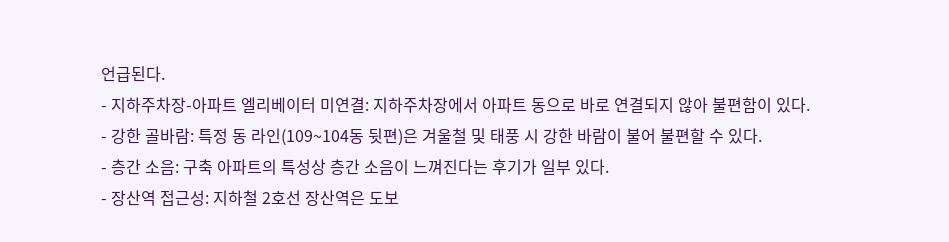언급된다.
- 지하주차장-아파트 엘리베이터 미연결: 지하주차장에서 아파트 동으로 바로 연결되지 않아 불편함이 있다.
- 강한 골바람: 특정 동 라인(109~104동 뒷편)은 겨울철 및 태풍 시 강한 바람이 불어 불편할 수 있다.
- 층간 소음: 구축 아파트의 특성상 층간 소음이 느껴진다는 후기가 일부 있다.
- 장산역 접근성: 지하철 2호선 장산역은 도보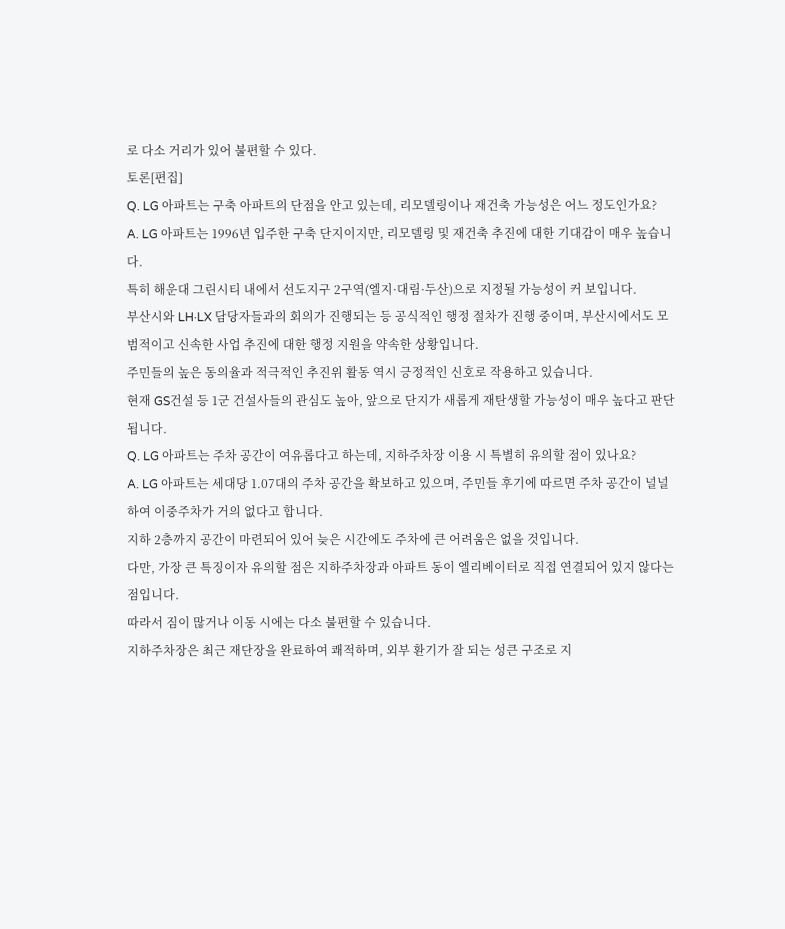로 다소 거리가 있어 불편할 수 있다.
토론[편집]
Q. LG 아파트는 구축 아파트의 단점을 안고 있는데, 리모델링이나 재건축 가능성은 어느 정도인가요?
A. LG 아파트는 1996년 입주한 구축 단지이지만, 리모델링 및 재건축 추진에 대한 기대감이 매우 높습니다.
특히 해운대 그린시티 내에서 선도지구 2구역(엘지·대림·두산)으로 지정될 가능성이 커 보입니다.
부산시와 LH·LX 담당자들과의 회의가 진행되는 등 공식적인 행정 절차가 진행 중이며, 부산시에서도 모범적이고 신속한 사업 추진에 대한 행정 지원을 약속한 상황입니다.
주민들의 높은 동의율과 적극적인 추진위 활동 역시 긍정적인 신호로 작용하고 있습니다.
현재 GS건설 등 1군 건설사들의 관심도 높아, 앞으로 단지가 새롭게 재탄생할 가능성이 매우 높다고 판단됩니다.
Q. LG 아파트는 주차 공간이 여유롭다고 하는데, 지하주차장 이용 시 특별히 유의할 점이 있나요?
A. LG 아파트는 세대당 1.07대의 주차 공간을 확보하고 있으며, 주민들 후기에 따르면 주차 공간이 널널하여 이중주차가 거의 없다고 합니다.
지하 2층까지 공간이 마련되어 있어 늦은 시간에도 주차에 큰 어려움은 없을 것입니다.
다만, 가장 큰 특징이자 유의할 점은 지하주차장과 아파트 동이 엘리베이터로 직접 연결되어 있지 않다는 점입니다.
따라서 짐이 많거나 이동 시에는 다소 불편할 수 있습니다.
지하주차장은 최근 재단장을 완료하여 쾌적하며, 외부 환기가 잘 되는 성큰 구조로 지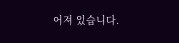어져 있습니다.